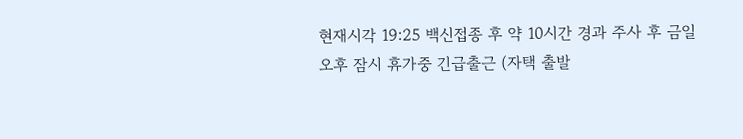현재시각 19:25 백신접종 후 약 10시간 경과 주사 후 금일 오후 잠시 휴가중 긴급출근 (자택 출발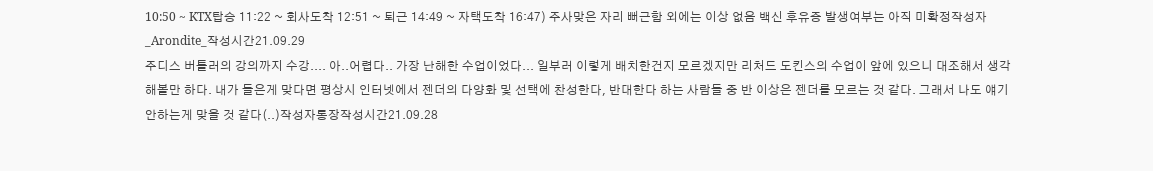10:50 ~ KTX탑승 11:22 ~ 회사도착 12:51 ~ 퇴근 14:49 ~ 자택도착 16:47) 주사맞은 자리 뻐근함 외에는 이상 없음 백신 후유증 발생여부는 아직 미확정작성자_Arondite_작성시간21.09.29
주디스 버틀러의 강의까지 수강.... 아..어렵다.. 가장 난해한 수업이었다... 일부러 이렇게 배치한건지 모르겠지만 리처드 도킨스의 수업이 앞에 있으니 대조해서 생각해볼만 하다. 내가 들은게 맞다면 평상시 인터넷에서 젠더의 다양화 및 선택에 찬성한다, 반대한다 하는 사람들 중 반 이상은 젠더를 모르는 것 같다. 그래서 나도 얘기 안하는게 맞을 것 같다(..)작성자통장작성시간21.09.28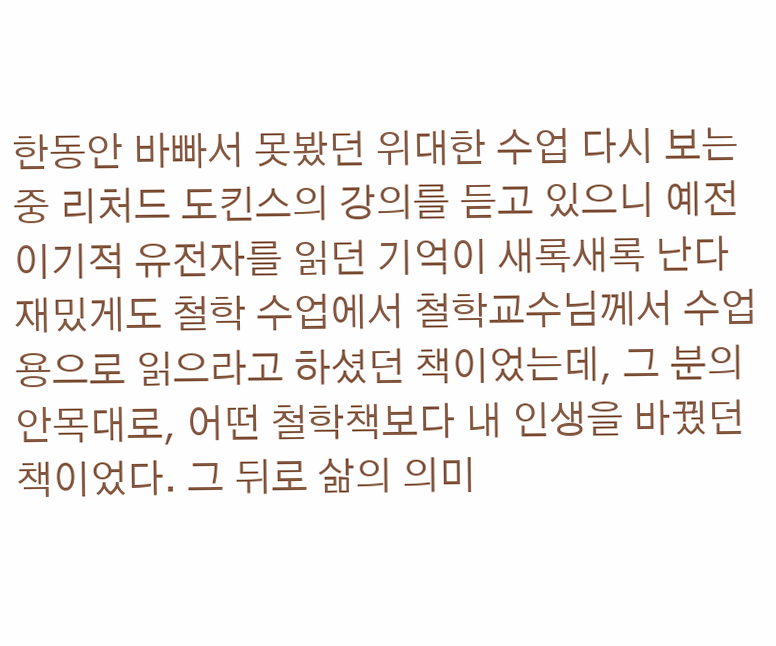한동안 바빠서 못봤던 위대한 수업 다시 보는 중 리처드 도킨스의 강의를 듣고 있으니 예전 이기적 유전자를 읽던 기억이 새록새록 난다 재밌게도 철학 수업에서 철학교수님께서 수업용으로 읽으라고 하셨던 책이었는데, 그 분의 안목대로, 어떤 철학책보다 내 인생을 바꿨던 책이었다. 그 뒤로 삶의 의미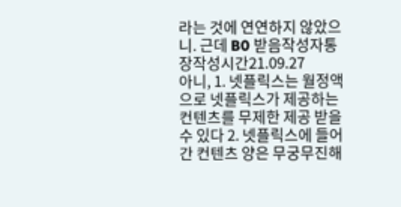라는 것에 연연하지 않았으니. 근데 B0 받음작성자통장작성시간21.09.27
아니, 1. 넷플릭스는 월정액으로 넷플릭스가 제공하는 컨텐츠를 무제한 제공 받을 수 있다 2. 넷플릭스에 들어간 컨텐츠 양은 무궁무진해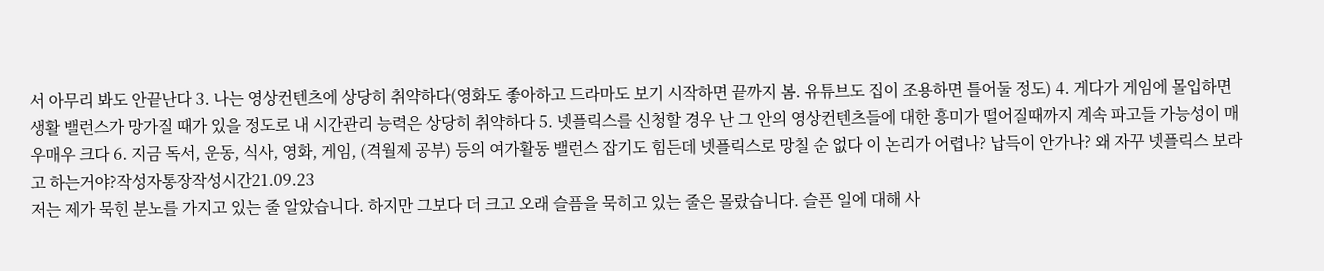서 아무리 봐도 안끝난다 3. 나는 영상컨텐츠에 상당히 취약하다(영화도 좋아하고 드라마도 보기 시작하면 끝까지 봄. 유튜브도 집이 조용하면 틀어둘 정도) 4. 게다가 게임에 몰입하면 생활 밸런스가 망가질 때가 있을 정도로 내 시간관리 능력은 상당히 취약하다 5. 넷플릭스를 신청할 경우 난 그 안의 영상컨텐츠들에 대한 흥미가 떨어질때까지 계속 파고들 가능성이 매우매우 크다 6. 지금 독서, 운동, 식사, 영화, 게임, (격월제 공부) 등의 여가활동 밸런스 잡기도 힘든데 넷플릭스로 망칠 순 없다 이 논리가 어렵나? 납득이 안가나? 왜 자꾸 넷플릭스 보라고 하는거야?작성자통장작성시간21.09.23
저는 제가 묵힌 분노를 가지고 있는 줄 알았습니다. 하지만 그보다 더 크고 오래 슬픔을 묵히고 있는 줄은 몰랐습니다. 슬픈 일에 대해 사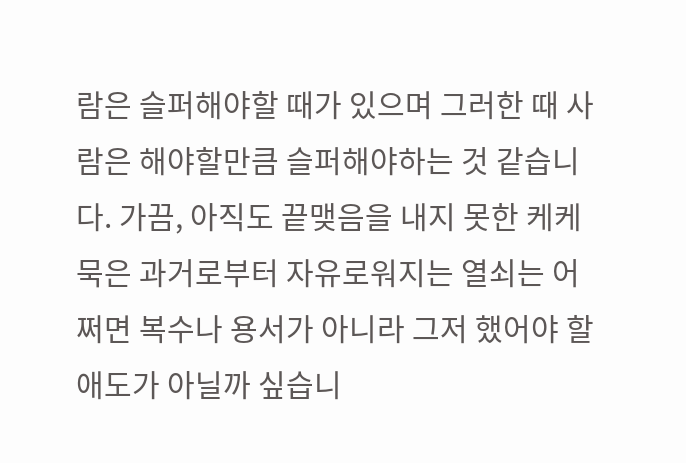람은 슬퍼해야할 때가 있으며 그러한 때 사람은 해야할만큼 슬퍼해야하는 것 같습니다. 가끔, 아직도 끝맺음을 내지 못한 케케묵은 과거로부터 자유로워지는 열쇠는 어쩌면 복수나 용서가 아니라 그저 했어야 할 애도가 아닐까 싶습니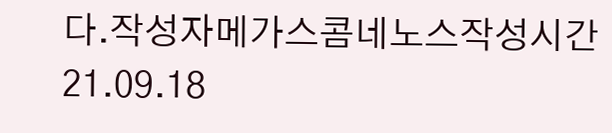다.작성자메가스콤네노스작성시간21.09.18